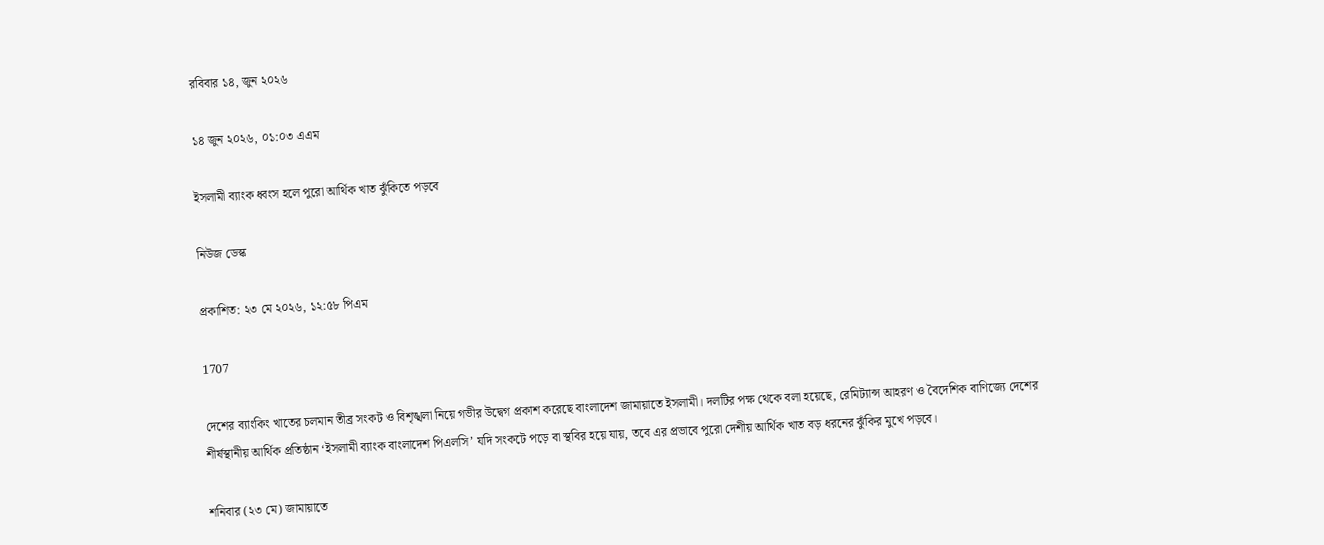রবিবার ১৪, জুন ২০২৬

১৪ জুন ২০২৬, ০১:০৩ এএম

ইসলামী ব্যাংক ধ্বংস হলে পুরো আর্থিক খাত ঝুঁকিতে পড়বে

নিউজ ডেস্ক

প্রকাশিত: ২৩ মে ২০২৬, ১২:৫৮ পিএম

1707

দেশের ব্যাংকিং খাতের চলমান তীব্র সংকট ও বিশৃঙ্খলা নিয়ে গভীর উদ্বেগ প্রকাশ করেছে বাংলাদেশ জামায়াতে ইসলামী। দলটির পক্ষ থেকে বলা হয়েছে, রেমিট্যান্স আহরণ ও বৈদেশিক বাণিজ্যে দেশের শীর্ষস্থানীয় আর্থিক প্রতিষ্ঠান ‘ইসলামী ব্যাংক বাংলাদেশ পিএলসি’ যদি সংকটে পড়ে বা স্থবির হয়ে যায়, তবে এর প্রভাবে পুরো দেশীয় আর্থিক খাত বড় ধরনের ঝুঁকির মুখে পড়বে।

শনিবার (২৩ মে) জামায়াতে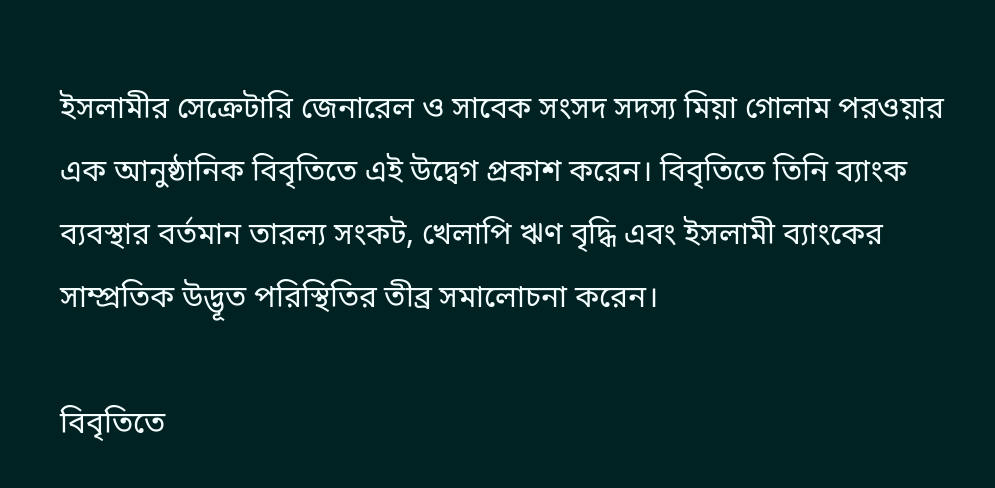ইসলামীর সেক্রেটারি জেনারেল ও সাবেক সংসদ সদস্য মিয়া গোলাম পরওয়ার এক আনুষ্ঠানিক বিবৃতিতে এই উদ্বেগ প্রকাশ করেন। বিবৃতিতে তিনি ব্যাংক ব্যবস্থার বর্তমান তারল্য সংকট, খেলাপি ঋণ বৃদ্ধি এবং ইসলামী ব্যাংকের সাম্প্রতিক উদ্ভূত পরিস্থিতির তীব্র সমালোচনা করেন।

বিবৃতিতে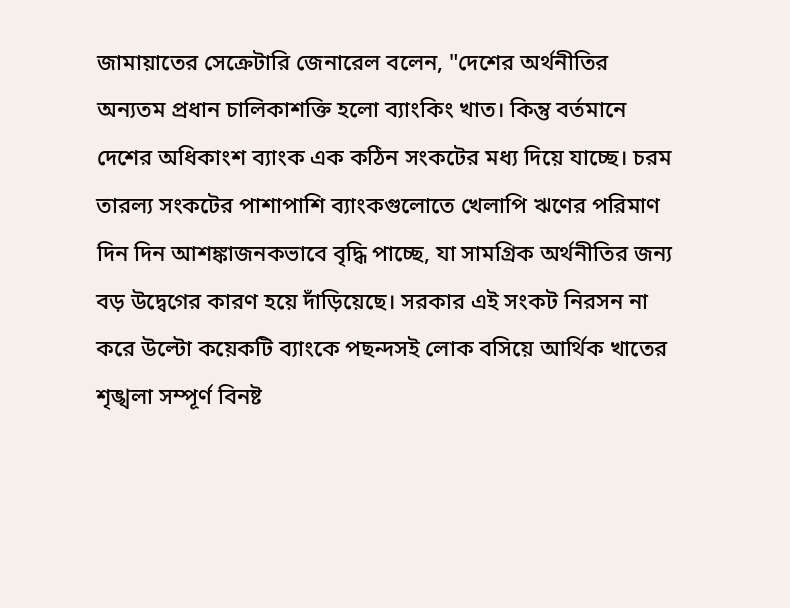জামায়াতের সেক্রেটারি জেনারেল বলেন, "দেশের অর্থনীতির অন্যতম প্রধান চালিকাশক্তি হলো ব্যাংকিং খাত। কিন্তু বর্তমানে দেশের অধিকাংশ ব্যাংক এক কঠিন সংকটের মধ্য দিয়ে যাচ্ছে। চরম তারল্য সংকটের পাশাপাশি ব্যাংকগুলোতে খেলাপি ঋণের পরিমাণ দিন দিন আশঙ্কাজনকভাবে বৃদ্ধি পাচ্ছে, যা সামগ্রিক অর্থনীতির জন্য বড় উদ্বেগের কারণ হয়ে দাঁড়িয়েছে। সরকার এই সংকট নিরসন না করে উল্টো কয়েকটি ব্যাংকে পছন্দসই লোক বসিয়ে আর্থিক খাতের শৃঙ্খলা সম্পূর্ণ বিনষ্ট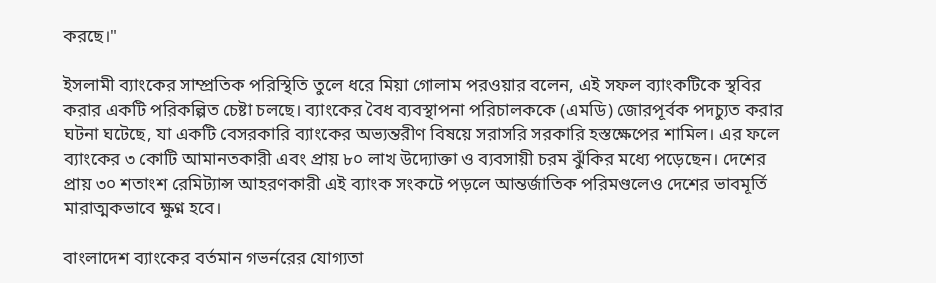করছে।"

ইসলামী ব্যাংকের সাম্প্রতিক পরিস্থিতি তুলে ধরে মিয়া গোলাম পরওয়ার বলেন, এই সফল ব্যাংকটিকে স্থবির করার একটি পরিকল্পিত চেষ্টা চলছে। ব্যাংকের বৈধ ব্যবস্থাপনা পরিচালককে (এমডি) জোরপূর্বক পদচ্যুত করার ঘটনা ঘটেছে, যা একটি বেসরকারি ব্যাংকের অভ্যন্তরীণ বিষয়ে সরাসরি সরকারি হস্তক্ষেপের শামিল। এর ফলে ব্যাংকের ৩ কোটি আমানতকারী এবং প্রায় ৮০ লাখ উদ্যোক্তা ও ব্যবসায়ী চরম ঝুঁকির মধ্যে পড়েছেন। দেশের প্রায় ৩০ শতাংশ রেমিট্যান্স আহরণকারী এই ব্যাংক সংকটে পড়লে আন্তর্জাতিক পরিমণ্ডলেও দেশের ভাবমূর্তি মারাত্মকভাবে ক্ষুণ্ন হবে।

বাংলাদেশ ব্যাংকের বর্তমান গভর্নরের যোগ্যতা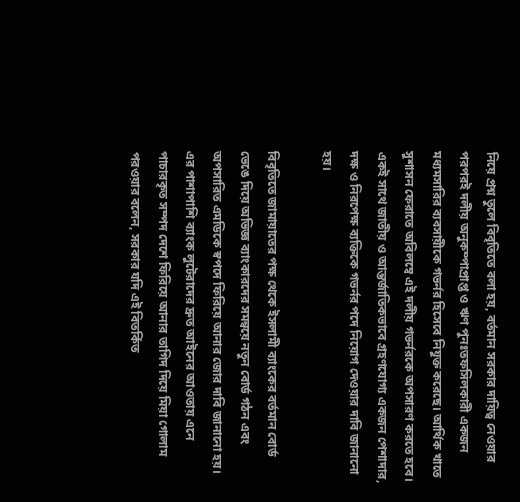নিয়ে প্রশ্ন তুলে বিবৃতিতে বলা হয়, বর্তমান সরকার দায়িত্ব নেওয়ার পরপরই দলীয় অনুকম্পাপ্রাপ্ত ও ঋণ পুনঃতফসিলকারী একজন মধ্যমসারির ব্যবসায়ীকে গভর্নর হিসেবে নিযুক্ত করেছে। আর্থিক খাতে সুশাসন ফেরাতে অবিলম্বে এই দলীয় গভর্নরকে অপসারণ করতে হবে। একই সাথে জাতীয় ও আন্তর্জাতিকভাবে গ্রহণযোগ্য একজন পেশাদার, দক্ষ ও নিরপেক্ষ ব্যক্তিকে গভর্নর পদে নিয়োগ দেওয়ার দাবি জানানো হয়।

বিবৃতিতে জামায়াতের পক্ষ থেকে ইসলামী ব্যাংকের বর্তমান বোর্ড ভেঙে দিয়ে অভিজ্ঞ ব্যাংকারদের সমন্বয়ে নতুন বোর্ড গঠন এবং অপসারিত এমডিকে স্বপদে ফিরিয়ে আনার জোর দাবি জানানো হয়। এর পাশাপাশি ব্যাংক লুটেরাদের দ্রুত আইনের আওতায় এনে পাচারকৃত সম্পদ দেশে ফিরিয়ে আনার তাগিদ দিয়ে মিয়া গোলাম পরওয়ার বলেন, সরকার যদি এই বিতর্কিত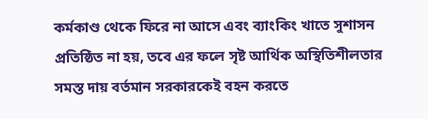কর্মকাণ্ড থেকে ফিরে না আসে এবং ব্যাংকিং খাতে সুশাসন প্রতিষ্ঠিত না হয়, তবে এর ফলে সৃষ্ট আর্থিক অস্থিতিশীলতার সমস্ত দায় বর্তমান সরকারকেই বহন করতে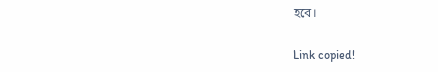হবে।

Link copied!